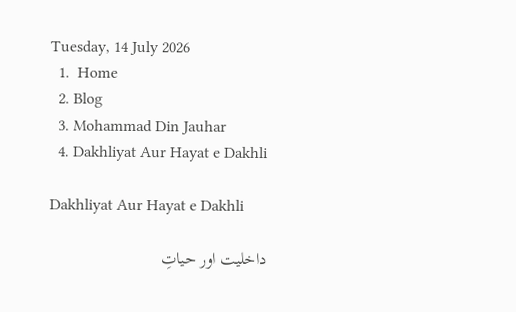Tuesday, 14 July 2026
  1.  Home
  2. Blog
  3. Mohammad Din Jauhar
  4. Dakhliyat Aur Hayat e Dakhli

Dakhliyat Aur Hayat e Dakhli

داخلیت اور حیاتِ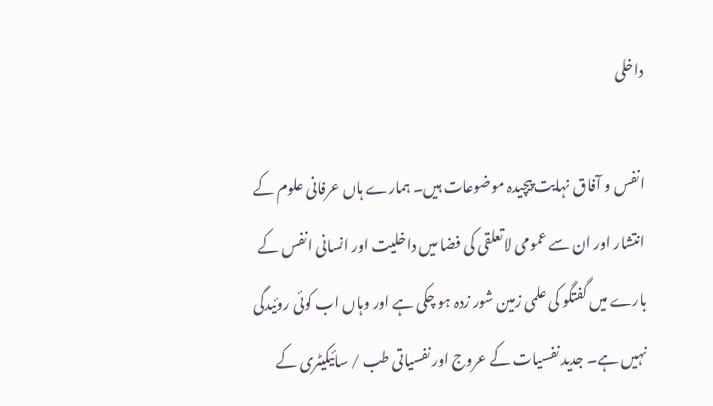داخلی

انفس و آفاق نہایت پیچیدہ موضوعات ہیں۔ ہمارے ہاں عرفانی علوم کے انتشار اور ان سے عمومی لاتعلقی کی فضا میں داخلیت اور انسانی انفس کے بارے میں گفتگو کی علمی زمین شور زدہ ہو چکی ہے اور وہاں اب کوئی روئیدگی نہیں ہے۔ جدید نفسیات کے عروج اور نفسیاتی طب / سائیکیٹری کے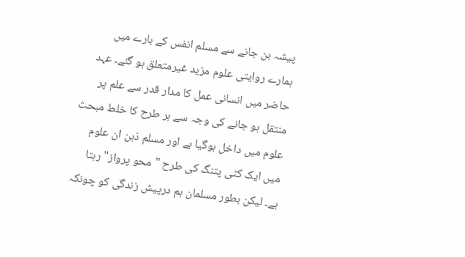پیشہ بن جانے سے مسلم انفس کے بارے میں ہمارے روایتی علوم مزید غیرمتعلق ہو گئے۔ عہد حاضر میں انسانی عمل کا مدار قدر سے علم پر منتقل ہو جانے کی وجہ سے ہر طرح کا خلط مبحث علوم میں داخل ہوگیا ہے اور مسلم ذہن ان علوم میں ایک کٹی پتنگ کی طرح "محو پرواز" رہتا ہے۔ لیکن بطور مسلمان ہم درپیش زندگی کو چونکہ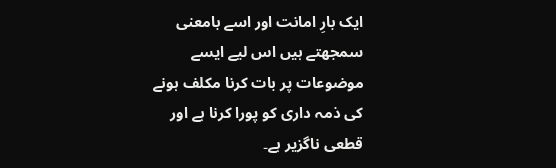ایک بارِ امانت اور اسے بامعنی سمجھتے ہیں اس لیے ایسے موضوعات پر بات کرنا مکلف ہونے کی ذمہ داری کو پورا کرنا ہے اور قطعی ناگزیر ہے۔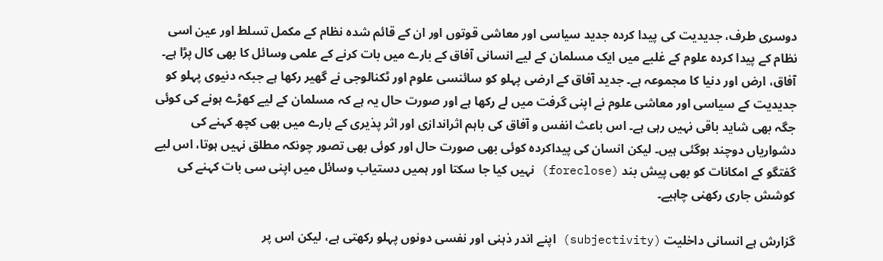دوسری طرف، جدیدیت کی پیدا کردہ جدید سیاسی اور معاشی قوتوں اور ان کے قائم شدہ نظام کے مکمل تسلط اور عین اسی نظام کے پیدا کردہ علوم کے غلبے میں ایک مسلمان کے لیے انسانی آفاق کے بارے میں بات کرنے کے علمی وسائل کا بھی کال پڑا ہے۔ آفاق، ارض اور دنیا کا مجموعہ ہے۔ جدید آفاق کے ارضی پہلو کو سائنسی علوم اور ٹکنالوجی نے گھیر رکھا ہے جبکہ دنیوی پہلو کو جدیدیت کے سیاسی اور معاشی علوم نے اپنی گرفت میں لے رکھا ہے اور صورت حال یہ ہے کہ مسلمان کے لیے کھڑے ہونے کی کوئی جگہ بھی شاید باقی نہیں رہی ہے۔ اس باعث انفس و آفاق کی باہم اثراندازی اور اثر پذیری کے بارے میں بھی کچھ کہنے کی دشواریاں دوچند ہوگئی ہیں۔ لیکن انسان کی پیداکردہ کوئی بھی صورت حال اور کوئی بھی تصور چونکہ مطلق نہیں ہوتا، اس لیے گفتگو کے امکانات کو بھی پیش بند (foreclose) نہیں کیا جا سکتا اور ہمیں دستیاب وسائل میں اپنی سی بات کہنے کی کوشش جاری رکھنی چاہیے۔

گزارش ہے انسانی داخلیت (subjectivity) اپنے اندر ذہنی اور نفسی دونوں پہلو رکھتی ہے، لیکن اس پر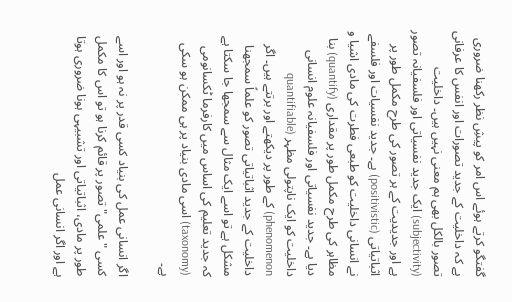گفتگو کرتے ہوئے اس امر کو پیشِ نظر رکھنا ضروری ہے کہ داخلیت کے جدید تصورات اور انفس کا عرفانی تصور بالکل بھی ہم معنی نہیں ہیں۔ داخلیت (subjectivity) ایک جدید نفسیاتی اور فلسفیانہ تصور ہے اور جدیدیت کے ہر تصور کی طرح مکمل طور پر اثباتیاتی (positivistic) ہے۔ جدید نفسیات اور فلسفے نے انسانی داخلیت کو طبعی فطرت کی مادی اشیا و مظاہر کی طرح مکمل طور پر مقداری (quantify) بنا دیا ہے۔ جدید نفسیاتی اور فلسفیانہ علوم انسانی داخلیت کو ایک ناپتولی مظہر (quantifiable phenomenon) کے طور پر دیکھتے اور برتتے ہیں۔ اگر داخلیت کے جدید اثباتیاتی تصور کو علماً سمجھنا مشکل ہے تو اسے ایک مثال سے سمجھا جا سکتا ہے کہ جدید تعلیم کی اساس میں کارفرما ٹکسانومی (taxonomy) اسی مادی بنیاد پر ہی ممکن ہو سکی ہے۔

اگر انسانی عمل کی بنیاد کسی قدر پر نہ ہو اور اسے کسی "علمی" تصور پر قائم کرنا ہو تو اس کا مکمل طور پر مادی، اثباتیاتی اور تشبیہی ہونا ضروری ہوتا ہے اور اگر انسانی عمل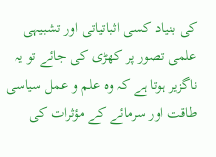کی بنیاد کسی اثباتیاتی اور تشبیہی علمی تصور پر کھڑی کی جائے تو یہ ناگزیر ہوتا ہے کہ وہ علم و عمل سیاسی طاقت اور سرمائے کے مؤثرات کی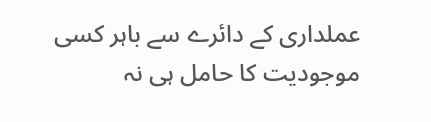عملداری کے دائرے سے باہر کسی موجودیت کا حامل ہی نہ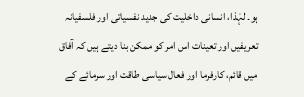ہو۔ لہٰذا، انسانی داخلیت کی جدید نفسیاتی اور فلسفیانہ تعریفیں اور تعینات اس امر کو ممکن بنا دیتے ہیں کہ آفاق میں قائم، کارفرما اور فعال سیاسی طاقت اور سرمائے کے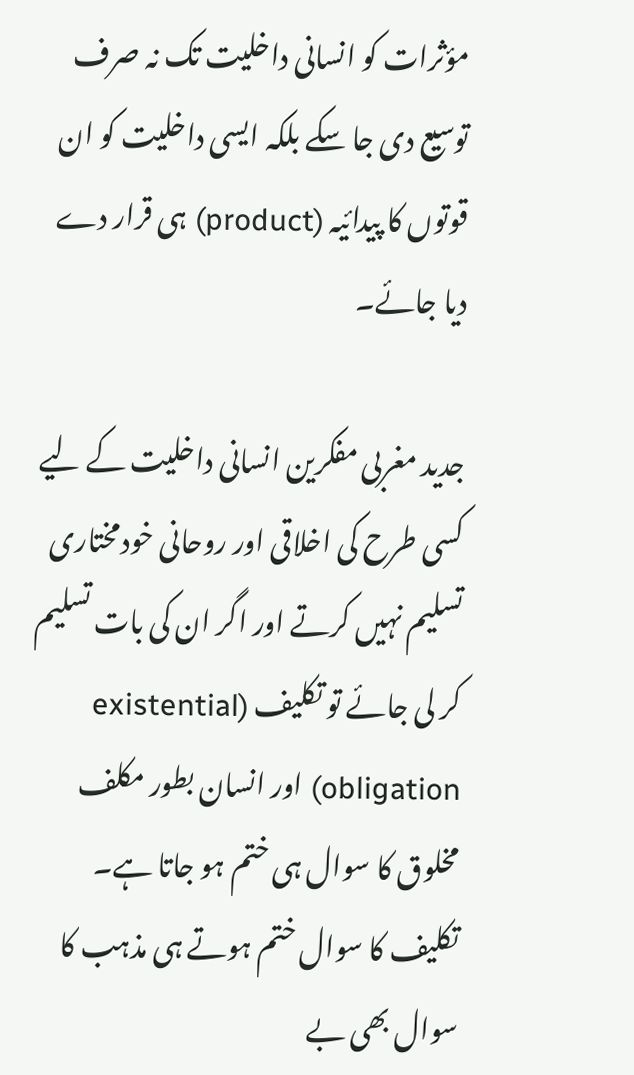مؤثرات کو انسانی داخلیت تک نہ صرف توسیع دی جا سکے بلکہ ایسی داخلیت کو ان قوتوں کا پیدائیہ (product) ہی قرار دے دیا جائے۔

جدید مغربی مفکرین انسانی داخلیت کے لیے کسی طرح کی اخلاقی اور روحانی خودمختاری تسلیم نہیں کرتے اور اگر ان کی بات تسلیم کر لی جائے تو تکلیف (existential obligation) اور انسان بطور مکلف مخلوق کا سوال ہی ختم ہو جاتا ہے۔ تکلیف کا سوال ختم ہوتے ہی مذہب کا سوال بھی بے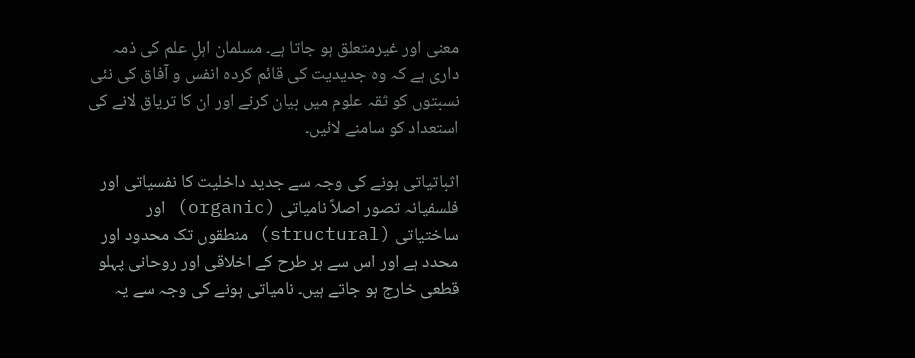معنی اور غیرمتعلق ہو جاتا ہے۔ مسلمان اہلِ علم کی ذمہ داری ہے کہ وہ جدیدیت کی قائم کردہ انفس و آفاق کی نئی نسبتوں کو ثقہ علوم میں بیان کرنے اور ان کا تریاق لانے کی استعداد کو سامنے لائیں۔

اثباتیاتی ہونے کی وجہ سے جدید داخلیت کا نفسیاتی اور فلسفیانہ تصور اصلاً نامیاتی (organic) اور ساختیاتی (structural) منطقوں تک محدود اور محدد ہے اور اس سے ہر طرح کے اخلاقی اور روحانی پہلو قطعی خارج ہو جاتے ہیں۔ نامیاتی ہونے کی وجہ سے یہ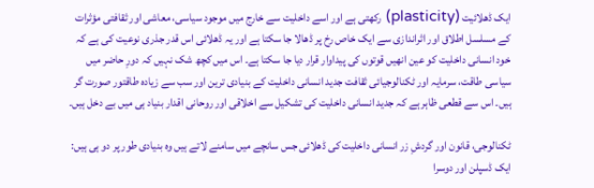ایک ڈھلائیت (plasticity) رکھتی ہے اور اسے داخلیت سے خارج میں موجود سیاسی، معاشی اور ثقافتی مؤثرات کے مسلسل اطلاق اور اثراندازی سے ایک خاص رخ پر ڈھالا جا سکتا ہے اور یہ ڈھلائی اس قدر جذری نوعیت کی ہے کہ خود انسانی داخلیت کو عین انھیں قوتوں کی پیداوار قرار دیا جا سکتا ہے۔ اس میں کچھ شک نہیں کہ دورِ حاضر میں سیاسی طاقت، سرمایہ اور ٹکنالوجیائی ثقافت جدید انسانی داخلیت کے بنیادی ترین اور سب سے زیادہ طاقتور صورت گر ہیں۔ اس سے قطعی ظاہر ہے کہ جدید انسانی داخلیت کی تشکیل سے اخلاقی اور روحانی اقدار بنیاد ہی میں بے دخل ہیں۔

ٹکنالوجی، قانون اور گردشِ زر انسانی داخلیت کی ڈھلائی جس سانچے میں سامنے لاتے ہیں وہ بنیادی طور پر دو ہی ہیں: ایک ڈسپلن اور دوسرا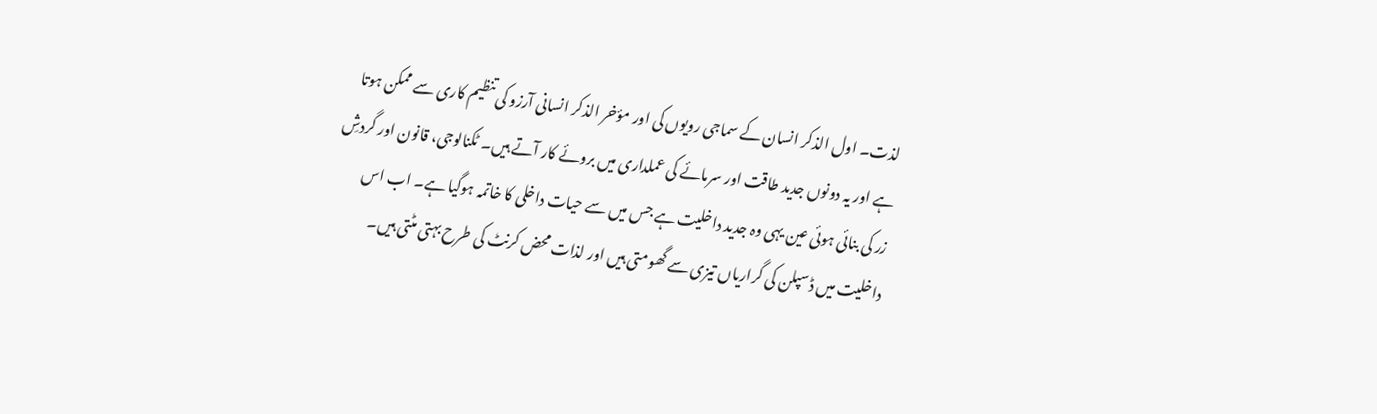لذت۔ اول الذکر انسان کے سماجی رویوں کی اور مؤخر الذکر انسانی آرزو کی تنظیم کاری سے ممکن ہوتا ہے اور یہ دونوں جدید طاقت اور سرمائے کی عملداری میں بروئے کار آتے ہیں۔ ٹکنالوجی، قانون اور گردشِ زر کی بنائی ہوئی عین یہی وہ جدید داخلیت ہے جس میں سے حیات داخلی کا خاتمہ ہوگیا ہے۔ اب اس داخلیت میں ڈسپلن کی گراریاں تیزی سے گھومتی ہیں اور لذات محض کرنٹ کی طرح بہتی مٹتی ہیں۔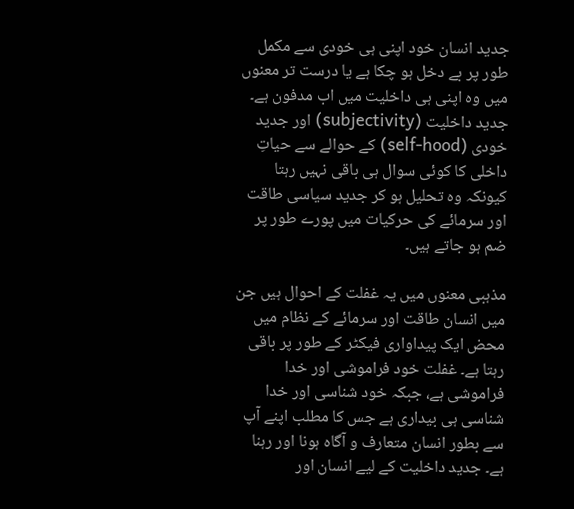جدید انسان خود اپنی ہی خودی سے مکمل طور پر بے دخل ہو چکا ہے یا درست تر معنوں میں وہ اپنی ہی داخلیت میں اب مدفون ہے۔ جدید داخلیت (subjectivity) اور جدید خودی (self-hood) کے حوالے سے حیاتِ داخلی کا کوئی سوال ہی باقی نہیں رہتا کیونکہ وہ تحلیل ہو کر جدید سیاسی طاقت اور سرمائے کی حرکیات میں پورے طور پر ضم ہو جاتے ہیں۔

مذہبی معنوں میں یہ غفلت کے احوال ہیں جن میں انسان طاقت اور سرمائے کے نظام میں محض ایک پیداواری فیکٹر کے طور پر باقی رہتا ہے۔ غفلت خود فراموشی اور خدا فراموشی ہے، جبکہ خود شناسی اور خدا شناسی ہی بیداری ہے جس کا مطلب اپنے آپ سے بطور انسان متعارف و آگاہ ہونا اور رہنا ہے۔ جدید داخلیت کے لیے انسان اور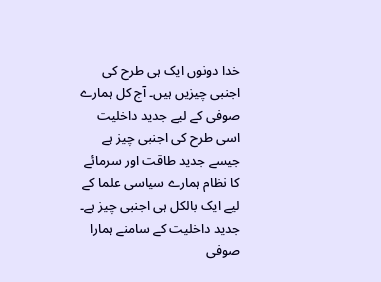خدا دونوں ایک ہی طرح کی اجنبی چیزیں ہیں۔ آج کل ہمارے صوفی کے لیے جدید داخلیت اسی طرح کی اجنبی چیز ہے جیسے جدید طاقت اور سرمائے کا نظام ہمارے سیاسی علما کے لیے ایک بالکل ہی اجنبی چیز ہے۔ جدید داخلیت کے سامنے ہمارا صوفی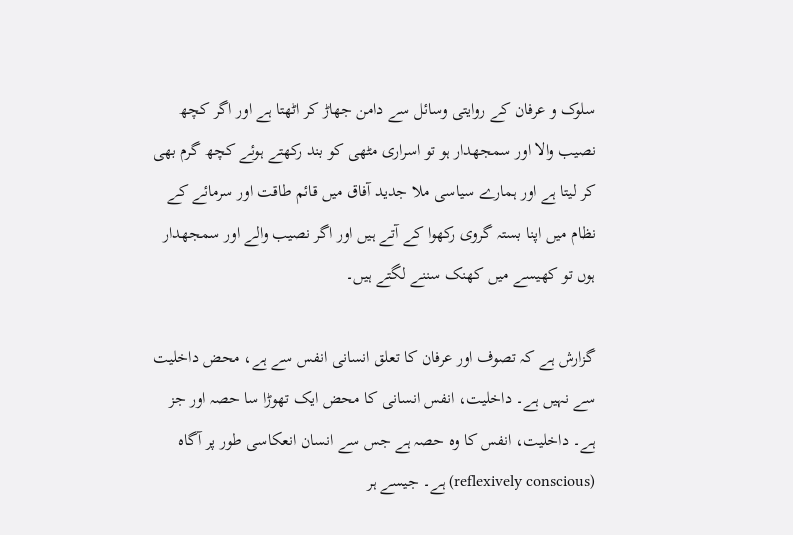سلوک و عرفان کے روایتی وسائل سے دامن جھاڑ کر اٹھتا ہے اور اگر کچھ نصیب والا اور سمجھدار ہو تو اسراری مٹھی کو بند رکھتے ہوئے کچھ گرم بھی کر لیتا ہے اور ہمارے سیاسی ملا جدید آفاق میں قائم طاقت اور سرمائے کے نظام میں اپنا بستہ گروی رکھوا کے آتے ہیں اور اگر نصیب والے اور سمجھدار ہوں تو کھیسے میں کھنک سننے لگتے ہیں۔

گزارش ہے کہ تصوف اور عرفان کا تعلق انسانی انفس سے ہے، محض داخلیت سے نہیں ہے۔ داخلیت، انفس انسانی کا محض ایک تھوڑا سا حصہ اور جز ہے۔ داخلیت، انفس کا وہ حصہ ہے جس سے انسان انعکاسی طور پر آگاہ (reflexively conscious) ہے۔ جیسے ہر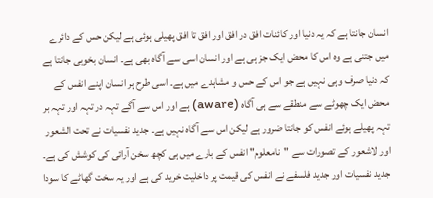انسان جانتا ہے کہ یہ دنیا اور کائنات افق در افق اور افق تا افق پھیلی ہوئی ہے لیکن حس کے دائرے میں جتنی ہے وہ اس کا محض ایک جز ہی ہے اور انسان اسی سے آگاہ بھی ہے۔ انسان بخوبی جانتا ہے کہ دنیا صرف وہی نہیں ہے جو اس کے حس و مشاہدے میں ہے۔ اسی طرح ہر انسان اپنے انفس کے محض ایک چھوٹے سے منطقے سے ہی آگاہ (aware) ہے اور اس سے آگے تہہ در تہہ اور تہہ بر تہہ پھیلے ہوئے انفس کو جانتا ضرور ہے لیکن اس سے آگاہ نہیں ہے۔ جدید نفسیات نے تحت الشعور اور لاشعور کے تصورات سے "نامعلوم" انفس کے بارے میں ہی کچھ سخن آرائی کی کوشش کی ہے۔ جدید نفسیات اور جدید فلسفے نے انفس کی قیمت پر داخلیت خرید کی ہے اور یہ سخت گھاٹے کا سودا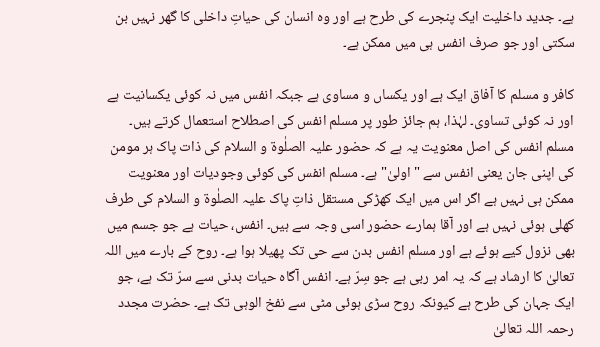ہے۔ جدید داخلیت ایک پنجرے کی طرح ہے اور وہ انسان کی حیاتِ داخلی کا گھر نہیں بن سکتی اور جو صرف انفس ہی میں ممکن ہے۔

کافر و مسلم کا آفاق ایک ہے اور یکساں و مساوی ہے جبکہ انفس میں نہ کوئی یکسانیت ہے اور نہ کوئی تساوی۔ لہٰذا، ہم جائز طور پر مسلم انفس کی اصطلاح استعمال کرتے ہیں۔ مسلم انفس کی اصل معنویت یہ ہے کہ حضور علیہ الصلٰوۃ و السلام کی ذات پاک ہر مومن کی اپنی جان یعنی انفس سے "اولیٰ" ہے۔ مسلم انفس کی کوئی وجودیات اور معنویت ممکن ہی نہیں ہے اگر اس میں ایک کھڑکی مستقل ذاتِ پاک علیہ الصلٰوۃ و السلام کی طرف کھلی ہوئی نہیں ہے اور آقا ہمارے حضور اسی وجہ سے ہیں۔ انفس، حیات ہے جو جسم میں بھی نزول کیے ہوئے ہے اور مسلم انفس بدن سے حی تک پھیلا ہوا ہے۔ روح کے بارے میں اللہ تعالیٰ کا ارشاد ہے کہ یہ امر ربی ہے جو سِرّ ہے۔ انفس آگاہ حیات بدنی سے سرّ تک ہے، جو ایک جہان کی طرح ہے کیونکہ روح سڑی ہوئی مٹی سے نفخ الوہی تک ہے۔ حضرت مجدد رحمہ اللہ تعالیٰ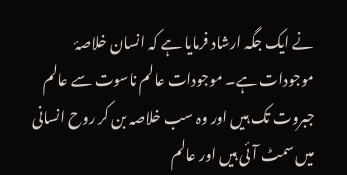نے ایک جگہ ارشاد فرمایا ہے کہ انسان خلاصۂ موجودات ہے۔ موجودات عالم ناسوت سے عالم جبروت تک ہیں اور وہ سب خلاصہ بن کر روح انسانی میں سمٹ آئی ہیں اور عالم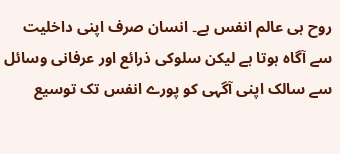روح ہی عالم انفس ہے۔ انسان صرف اپنی داخلیت سے آگاہ ہوتا ہے لیکن سلوکی ذرائع اور عرفانی وسائل سے سالک اپنی آگہی کو پورے انفس تک توسیع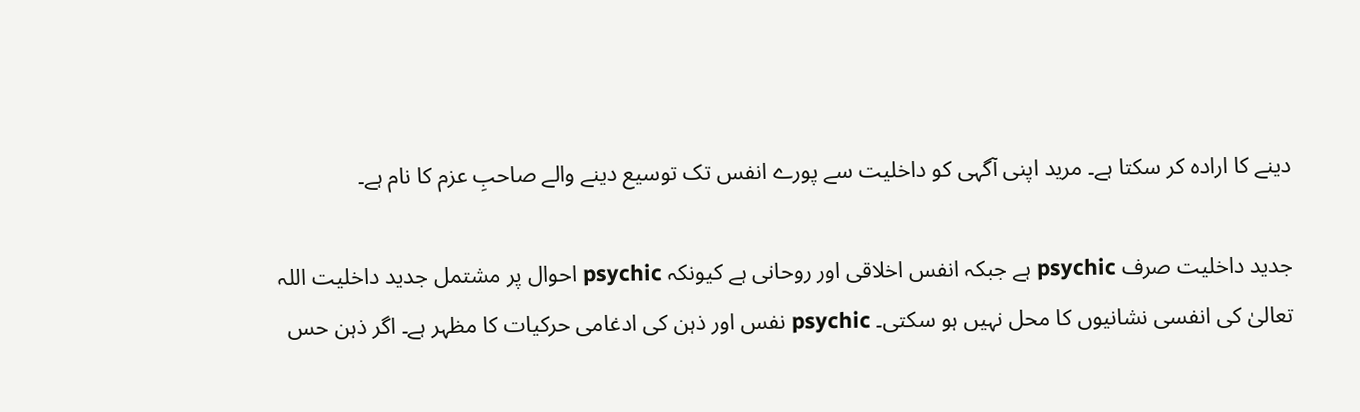دینے کا ارادہ کر سکتا ہے۔ مرید اپنی آگہی کو داخلیت سے پورے انفس تک توسیع دینے والے صاحبِ عزم کا نام ہے۔

جدید داخلیت صرف psychic ہے جبکہ انفس اخلاقی اور روحانی ہے کیونکہ psychic احوال پر مشتمل جدید داخلیت اللہ تعالیٰ کی انفسی نشانیوں کا محل نہیں ہو سکتی۔ psychic نفس اور ذہن کی ادغامی حرکیات کا مظہر ہے۔ اگر ذہن حس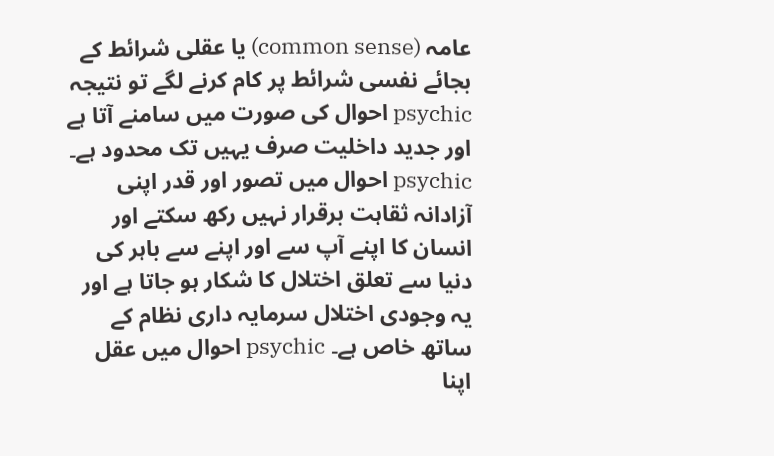عامہ (common sense) یا عقلی شرائط کے بجائے نفسی شرائط پر کام کرنے لگے تو نتیجہ psychic احوال کی صورت میں سامنے آتا ہے اور جدید داخلیت صرف یہیں تک محدود ہے۔ psychic احوال میں تصور اور قدر اپنی آزادانہ ثقاہت برقرار نہیں رکھ سکتے اور انسان کا اپنے آپ سے اور اپنے سے باہر کی دنیا سے تعلق اختلال کا شکار ہو جاتا ہے اور یہ وجودی اختلال سرمایہ داری نظام کے ساتھ خاص ہے۔ psychic احوال میں عقل اپنا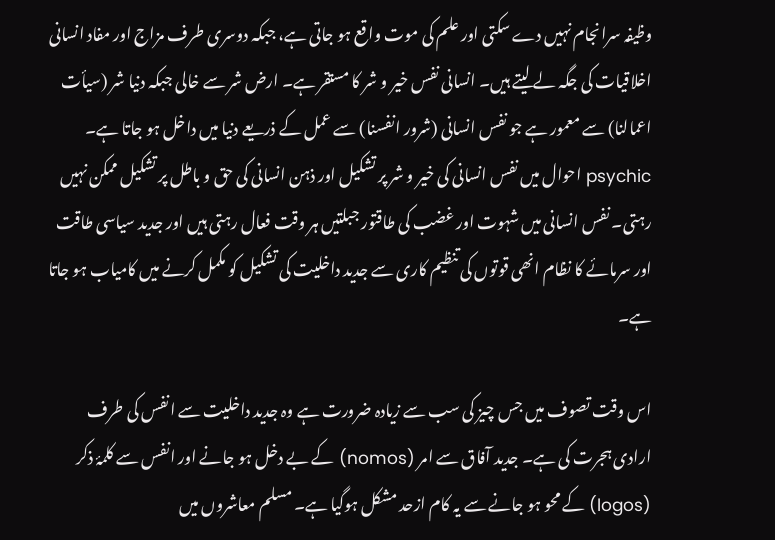وظیفہ سرانجام نہیں دے سکتی اور علم کی موت واقع ہو جاتی ہے، جبکہ دوسری طرف مزاج اور مفاد انسانی اخلاقیات کی جگہ لے لیتے ہیں۔ انسانی نفس خیر و شر کا مستقر ہے۔ ارض شر سے خالی جبکہ دنیا شر (سیأت اعمالنا) سے معمور ہے جو نفس انسانی (شرور انفسنا) سے عمل کے ذریعے دنیا میں داخل ہو جاتا ہے۔ psychic احوال میں نفس انسانی کی خیر و شر پر تشکیل اور ذہن انسانی کی حق و باطل پر تشکیل ممکن نہیں رہتی۔ نفس انسانی میں شہوت اور غضب کی طاقتور جبلتیں ہر وقت فعال رہتی ہیں اور جدید سیاسی طاقت اور سرمائے کا نظام انھی قوتوں کی تنظیم کاری سے جدید داخلیت کی تشکیل کو مکمل کرنے میں کامیاب ہو جاتا ہے۔

اس وقت تصوف میں جس چیز کی سب سے زیادہ ضرورت ہے وہ جدید داخلیت سے انفس کی طرف ارادی ہجرت کی ہے۔ جدید آفاق سے امر (nomos) کے بے دخل ہو جانے اور انفس سے کلمۂ ذکر (logos) کے محو ہو جانے سے یہ کام ازحد مشکل ہوگیا ہے۔ مسلم معاشروں میں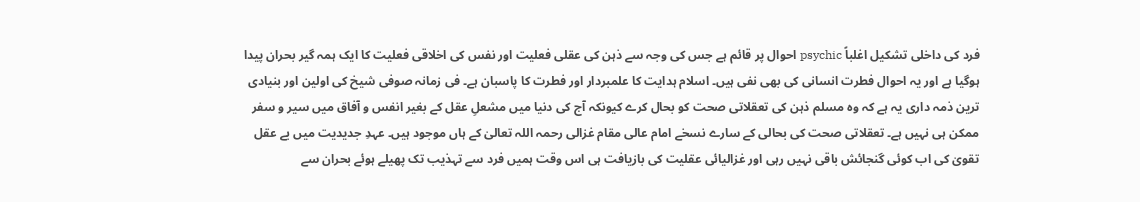فرد کی داخلی تشکیل اغلباً psychic احوال پر قائم ہے جس کی وجہ سے ذہن کی عقلی فعلیت اور نفس کی اخلاقی فعلیت کا ایک ہمہ گیر بحران پیدا ہوگیا ہے اور یہ احوال فطرت انسانی کی بھی نفی ہیں۔ اسلام ہدایت کا علمبردار اور فطرت کا پاسبان ہے۔ فی زمانہ صوفی شیخ کی اولین اور بنیادی ترین ذمہ داری یہ ہے کہ وہ مسلم ذہن کی تعقلاتی صحت کو بحال کرے کیونکہ آج کی دنیا میں مشعلِ عقل کے بغیر انفس و آفاق میں سیر و سفر ممکن ہی نہیں ہے۔ تعقلاتی صحت کی بحالی کے سارے نسخے امام عالی مقام غزالی رحمہ اللہ تعالیٰ کے ہاں موجود ہیں۔ عہدِ جدیدیت میں بے عقل تقویٰ کی اب کوئی گنجائش باقی نہیں رہی اور غزالیائی عقلیت کی بازیافت ہی اس وقت ہمیں فرد سے تہذیب تک پھیلے ہوئے بحران سے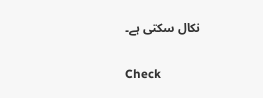نکال سکتی ہے۔

Check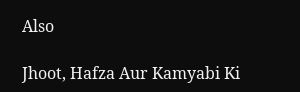Also

Jhoot, Hafza Aur Kamyabi Ki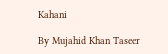Kahani

By Mujahid Khan Taseer